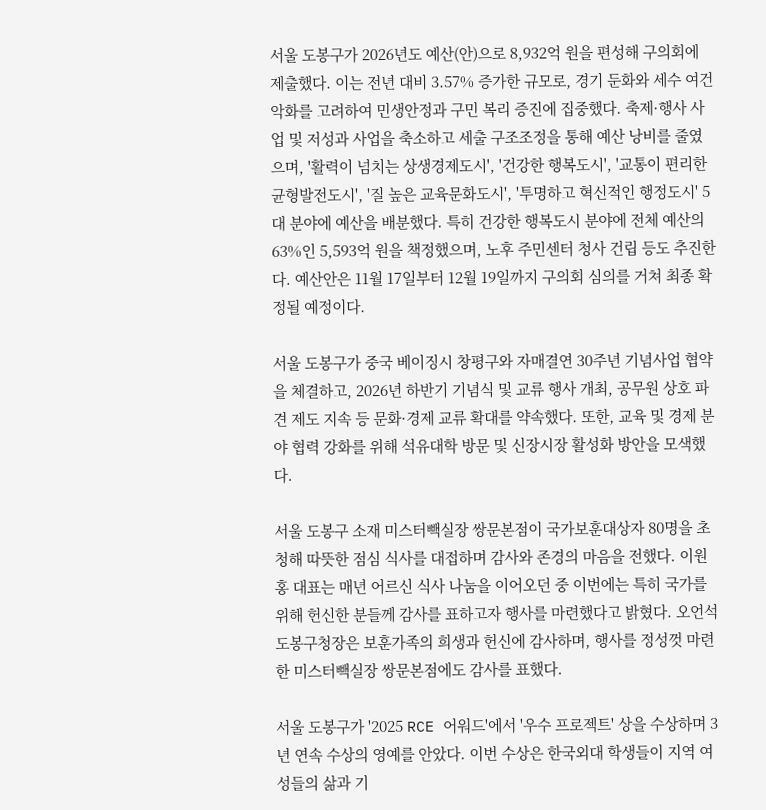서울 도봉구가 2026년도 예산(안)으로 8,932억 원을 편성해 구의회에 제출했다. 이는 전년 대비 3.57% 증가한 규모로, 경기 둔화와 세수 여건 악화를 고려하여 민생안정과 구민 복리 증진에 집중했다. 축제·행사 사업 및 저성과 사업을 축소하고 세출 구조조정을 통해 예산 낭비를 줄였으며, '활력이 넘치는 상생경제도시', '건강한 행복도시', '교통이 편리한 균형발전도시', '질 높은 교육문화도시', '투명하고 혁신적인 행정도시' 5대 분야에 예산을 배분했다. 특히 건강한 행복도시 분야에 전체 예산의 63%인 5,593억 원을 책정했으며, 노후 주민센터 청사 건립 등도 추진한다. 예산안은 11월 17일부터 12월 19일까지 구의회 심의를 거쳐 최종 확정될 예정이다.

서울 도봉구가 중국 베이징시 창평구와 자매결연 30주년 기념사업 협약을 체결하고, 2026년 하반기 기념식 및 교류 행사 개최, 공무원 상호 파견 제도 지속 등 문화·경제 교류 확대를 약속했다. 또한, 교육 및 경제 분야 협력 강화를 위해 석유대학 방문 및 신장시장 활성화 방안을 모색했다.

서울 도봉구 소재 미스터빽실장 쌍문본점이 국가보훈대상자 80명을 초청해 따뜻한 점심 식사를 대접하며 감사와 존경의 마음을 전했다. 이원홍 대표는 매년 어르신 식사 나눔을 이어오던 중 이번에는 특히 국가를 위해 헌신한 분들께 감사를 표하고자 행사를 마련했다고 밝혔다. 오언석 도봉구청장은 보훈가족의 희생과 헌신에 감사하며, 행사를 정성껏 마련한 미스터빽실장 쌍문본점에도 감사를 표했다.

서울 도봉구가 '2025 RCE 어워드'에서 '우수 프로젝트' 상을 수상하며 3년 연속 수상의 영예를 안았다. 이번 수상은 한국외대 학생들이 지역 여성들의 삶과 기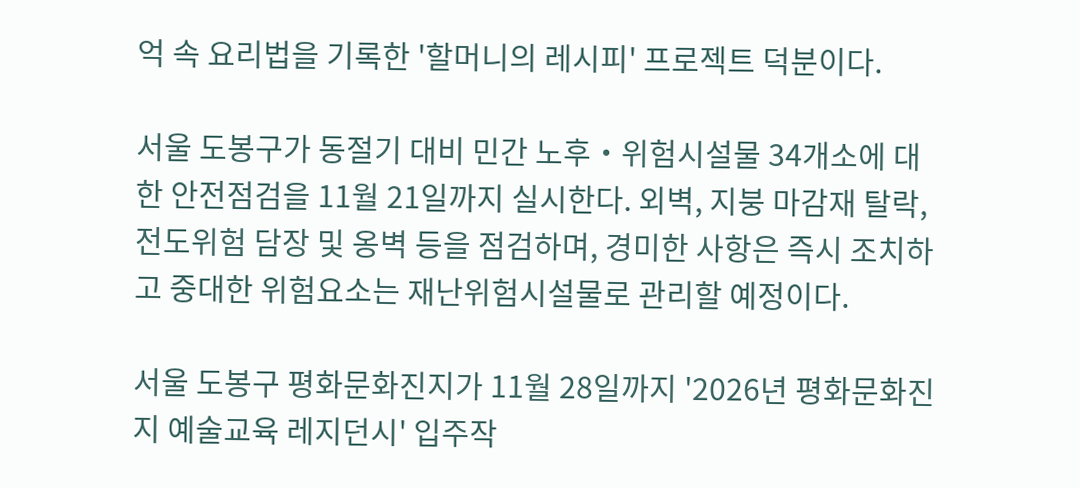억 속 요리법을 기록한 '할머니의 레시피' 프로젝트 덕분이다.

서울 도봉구가 동절기 대비 민간 노후‧위험시설물 34개소에 대한 안전점검을 11월 21일까지 실시한다. 외벽, 지붕 마감재 탈락, 전도위험 담장 및 옹벽 등을 점검하며, 경미한 사항은 즉시 조치하고 중대한 위험요소는 재난위험시설물로 관리할 예정이다.

서울 도봉구 평화문화진지가 11월 28일까지 '2026년 평화문화진지 예술교육 레지던시' 입주작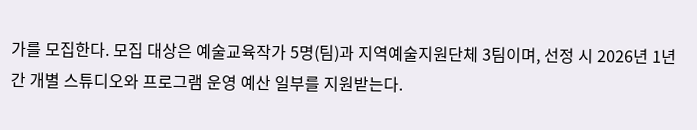가를 모집한다. 모집 대상은 예술교육작가 5명(팀)과 지역예술지원단체 3팀이며, 선정 시 2026년 1년간 개별 스튜디오와 프로그램 운영 예산 일부를 지원받는다.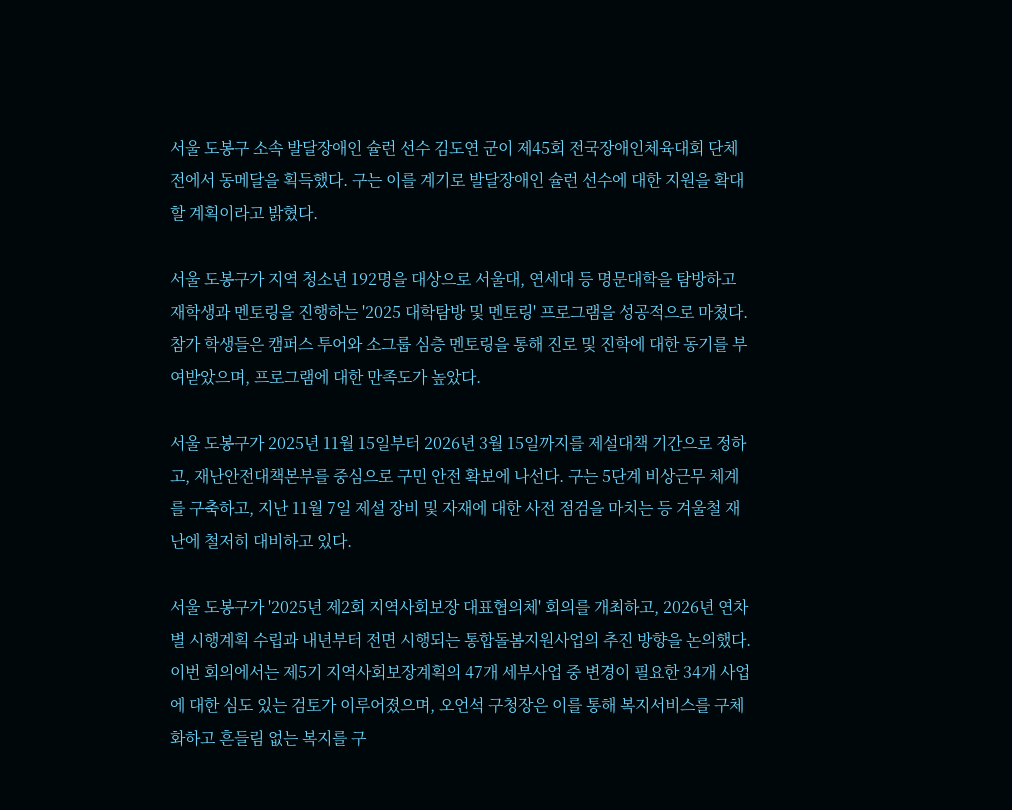서울 도봉구 소속 발달장애인 슐런 선수 김도연 군이 제45회 전국장애인체육대회 단체전에서 동메달을 획득했다. 구는 이를 계기로 발달장애인 슐런 선수에 대한 지원을 확대할 계획이라고 밝혔다.

서울 도봉구가 지역 청소년 192명을 대상으로 서울대, 연세대 등 명문대학을 탐방하고 재학생과 멘토링을 진행하는 '2025 대학탐방 및 멘토링' 프로그램을 성공적으로 마쳤다. 참가 학생들은 캠퍼스 투어와 소그룹 심층 멘토링을 통해 진로 및 진학에 대한 동기를 부여받았으며, 프로그램에 대한 만족도가 높았다.

서울 도봉구가 2025년 11월 15일부터 2026년 3월 15일까지를 제설대책 기간으로 정하고, 재난안전대책본부를 중심으로 구민 안전 확보에 나선다. 구는 5단계 비상근무 체계를 구축하고, 지난 11월 7일 제설 장비 및 자재에 대한 사전 점검을 마치는 등 겨울철 재난에 철저히 대비하고 있다.

서울 도봉구가 '2025년 제2회 지역사회보장 대표협의체' 회의를 개최하고, 2026년 연차별 시행계획 수립과 내년부터 전면 시행되는 통합돌봄지원사업의 추진 방향을 논의했다. 이번 회의에서는 제5기 지역사회보장계획의 47개 세부사업 중 변경이 필요한 34개 사업에 대한 심도 있는 검토가 이루어졌으며, 오언석 구청장은 이를 통해 복지서비스를 구체화하고 흔들림 없는 복지를 구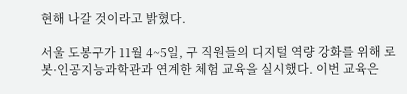현해 나갈 것이라고 밝혔다.

서울 도봉구가 11월 4~5일, 구 직원들의 디지털 역량 강화를 위해 로봇·인공지능과학관과 연계한 체험 교육을 실시했다. 이번 교육은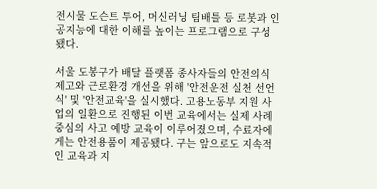전시물 도슨트 투어, 머신러닝 팀배틀 등 로봇과 인공지능에 대한 이해를 높이는 프로그램으로 구성됐다.

서울 도봉구가 배달 플랫폼 종사자들의 안전의식 제고와 근로환경 개선을 위해 '안전운전 실천 선언식' 및 '안전교육'을 실시했다. 고용노동부 지원 사업의 일환으로 진행된 이번 교육에서는 실제 사례 중심의 사고 예방 교육이 이루어졌으며, 수료자에게는 안전용품이 제공됐다. 구는 앞으로도 지속적인 교육과 지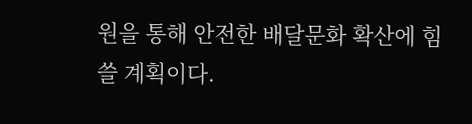원을 통해 안전한 배달문화 확산에 힘쓸 계획이다.